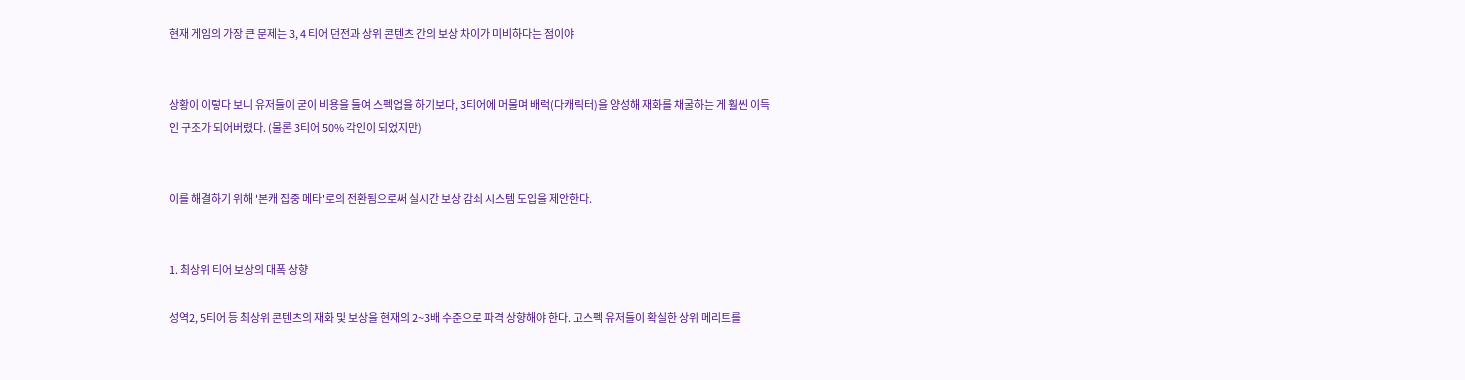현재 게임의 가장 큰 문제는 3, 4 티어 던전과 상위 콘텐츠 간의 보상 차이가 미비하다는 점이야


상황이 이렇다 보니 유저들이 굳이 비용을 들여 스펙업을 하기보다, 3티어에 머물며 배럭(다캐릭터)을 양성해 재화를 채굴하는 게 훨씬 이득인 구조가 되어버렸다. (물론 3티어 50% 각인이 되었지만)


이를 해결하기 위해 '본캐 집중 메타'로의 전환됨으로써 실시간 보상 감쇠 시스템 도입을 제안한다.


1. 최상위 티어 보상의 대폭 상향

성역2, 5티어 등 최상위 콘텐츠의 재화 및 보상을 현재의 2~3배 수준으로 파격 상향해야 한다. 고스펙 유저들이 확실한 상위 메리트를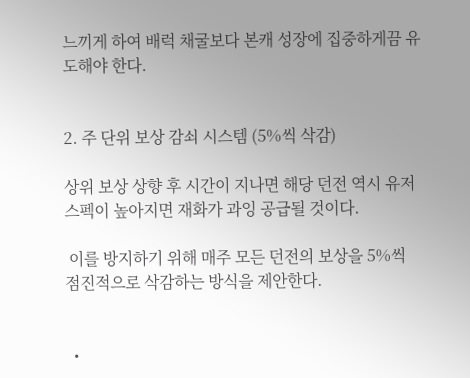느끼게 하여 배럭 채굴보다 본캐 성장에 집중하게끔 유도해야 한다.


2. 주 단위 보상 감쇠 시스템 (5%씩 삭감)

상위 보상 상향 후 시간이 지나면 해당 던전 역시 유저스펙이 높아지면 재화가 과잉 공급될 것이다.

 이를 방지하기 위해 매주 모든 던전의 보상을 5%씩 점진적으로 삭감하는 방식을 제안한다.


  •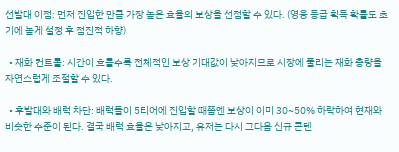선발대 이점: 먼저 진입한 만큼 가장 높은 효율의 보상을 선점할 수 있다. (영웅 등급 획득 확률도 초기에 높게 설정 후 점진적 하향)

  • 재화 컨트롤: 시간이 흐를수록 전체적인 보상 기대값이 낮아지므로 시장에 풀리는 재화 총량을 자연스럽게 조절할 수 있다.

  • 후발대와 배럭 차단: 배럭들이 5티어에 진입할 때쯤엔 보상이 이미 30~50% 하락하여 현재와 비슷한 수준이 된다. 결국 배럭 효율은 낮아지고, 유저는 다시 그다음 신규 콘텐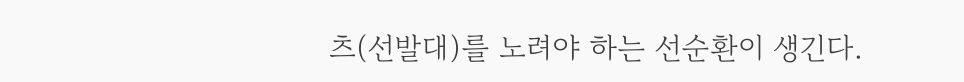츠(선발대)를 노려야 하는 선순환이 생긴다.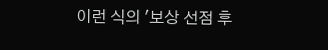이런 식의 '보상 선점 후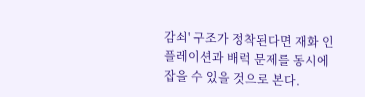감쇠' 구조가 정착된다면 재화 인플레이션과 배럭 문제를 동시에 잡을 수 있을 것으로 본다.